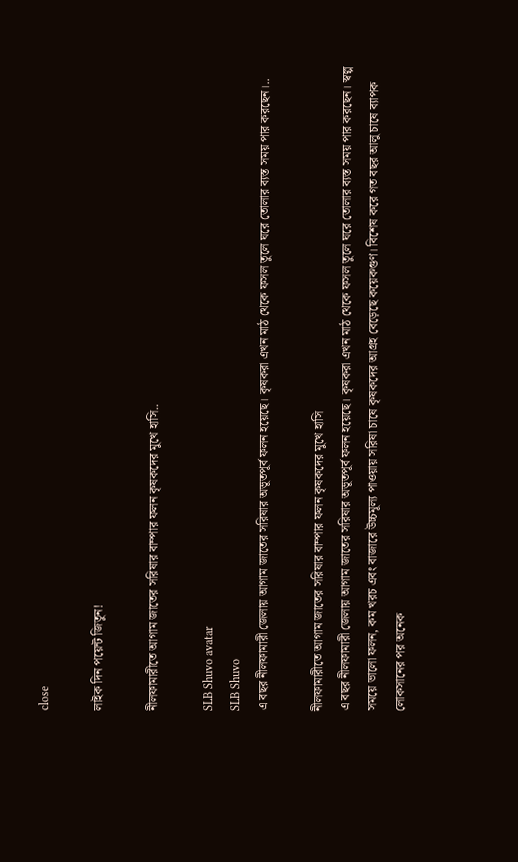close

লাইক দিন পয়েন্ট জিতুন!

নীলফামারীতে আগাম জাতের সরিষার বাম্পার ফলন কৃষকদের মুখে হাসি..

SLB Shuvo avatar
SLB Shuvo
এ বছর নীলফামারী জেলায় আগাম জাতের সরিষার অভূতপূর্ব ফলন হয়েছে। কৃষকরা এখন মাঠ থেকে ফসল তুলে ঘরে তোলার ব্যস্ত সময় পার করছেন।..

নীলফামারীতে আগাম জাতের সরিষার বাম্পার ফলন কৃষকদের মুখে হাসি
এ বছর নীলফামারী জেলায় আগাম জাতের সরিষার অভূতপূর্ব ফলন হয়েছে। কৃষকরা এখন মাঠ থেকে ফসল তুলে ঘরে তোলার ব্যস্ত সময় পার করছেন। স্বল্প সময়ে ভালো ফলন, কম খরচ এবং বাজারে উচ্চমূল্য পাওয়ায় সরিষা চাষে কৃষকদের আগ্রহ বেড়েছে কয়েকগুণ। বিশেষ করে গত বছর আলু চাষে ব্যাপক লোকসানের পর অনেক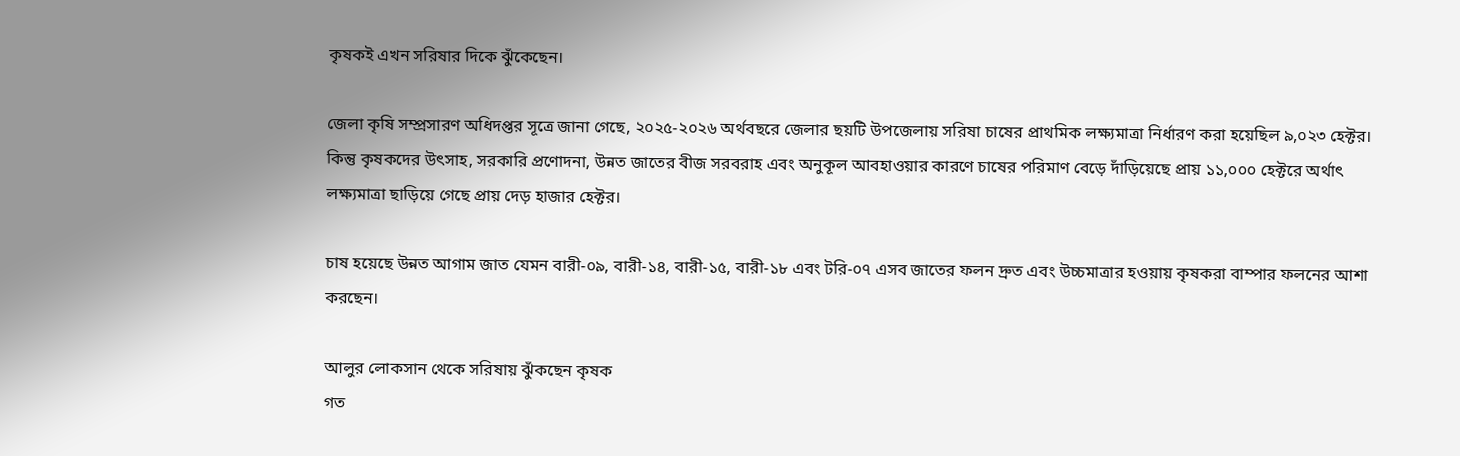কৃষকই এখন সরিষার দিকে ঝুঁকেছেন।

জেলা কৃষি সম্প্রসারণ অধিদপ্তর সূত্রে জানা গেছে, ২০২৫-২০২৬ অর্থবছরে জেলার ছয়টি উপজেলায় সরিষা চাষের প্রাথমিক লক্ষ্যমাত্রা নির্ধারণ করা হয়েছিল ৯,০২৩ হেক্টর। কিন্তু কৃষকদের উৎসাহ, সরকারি প্রণোদনা, উন্নত জাতের বীজ সরবরাহ এবং অনুকূল আবহাওয়ার কারণে চাষের পরিমাণ বেড়ে দাঁড়িয়েছে প্রায় ১১,০০০ হেক্টরে অর্থাৎ লক্ষ্যমাত্রা ছাড়িয়ে গেছে প্রায় দেড় হাজার হেক্টর।

চাষ হয়েছে উন্নত আগাম জাত যেমন বারী-০৯, বারী-১৪, বারী-১৫, বারী-১৮ এবং টরি-০৭ এসব জাতের ফলন দ্রুত এবং উচ্চমাত্রার হওয়ায় কৃষকরা বাম্পার ফলনের আশা করছেন।

আলুর লোকসান থেকে সরিষায় ঝুঁকছেন কৃষক
গত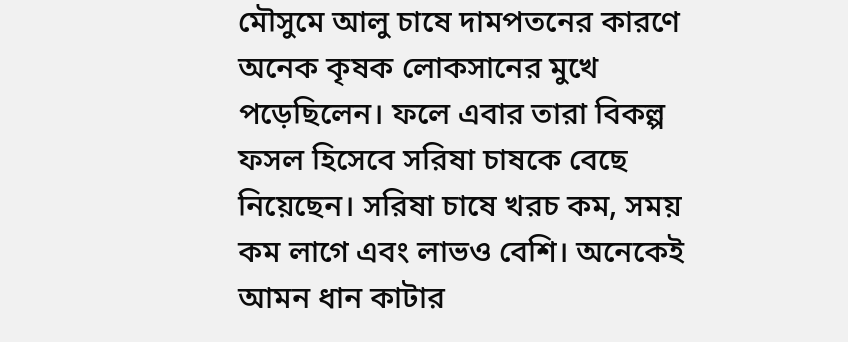মৌসুমে আলু চাষে দামপতনের কারণে অনেক কৃষক লোকসানের মুখে পড়েছিলেন। ফলে এবার তারা বিকল্প ফসল হিসেবে সরিষা চাষকে বেছে নিয়েছেন। সরিষা চাষে খরচ কম, সময় কম লাগে এবং লাভও বেশি। অনেকেই আমন ধান কাটার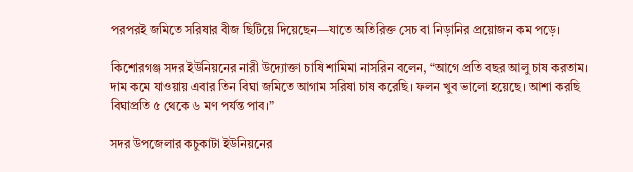পরপরই জমিতে সরিষার বীজ ছিটিয়ে দিয়েছেন—যাতে অতিরিক্ত সেচ বা নিড়ানির প্রয়োজন কম পড়ে।

কিশোরগঞ্জ সদর ইউনিয়নের নারী উদ্যোক্তা চাষি শামিমা নাসরিন বলেন, “আগে প্রতি বছর আলু চাষ করতাম। দাম কমে যাওয়ায় এবার তিন বিঘা জমিতে আগাম সরিষা চাষ করেছি। ফলন খুব ভালো হয়েছে। আশা করছি বিঘাপ্রতি ৫ থেকে ৬ মণ পর্যন্ত পাব।”

সদর উপজেলার কচুকাটা ইউনিয়নের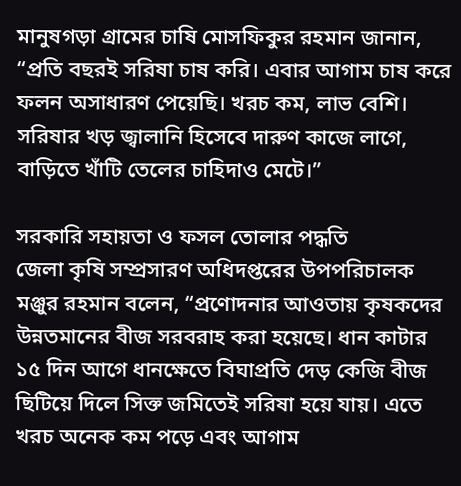মানুষগড়া গ্রামের চাষি মোসফিকুর রহমান জানান, “প্রতি বছরই সরিষা চাষ করি। এবার আগাম চাষ করে ফলন অসাধারণ পেয়েছি। খরচ কম, লাভ বেশি। সরিষার খড় জ্বালানি হিসেবে দারুণ কাজে লাগে, বাড়িতে খাঁটি তেলের চাহিদাও মেটে।”

সরকারি সহায়তা ও ফসল তোলার পদ্ধতি
জেলা কৃষি সম্প্রসারণ অধিদপ্তরের উপপরিচালক মঞ্জুর রহমান বলেন, “প্রণোদনার আওতায় কৃষকদের উন্নতমানের বীজ সরবরাহ করা হয়েছে। ধান কাটার ১৫ দিন আগে ধানক্ষেতে বিঘাপ্রতি দেড় কেজি বীজ ছিটিয়ে দিলে সিক্ত জমিতেই সরিষা হয়ে যায়। এতে খরচ অনেক কম পড়ে এবং আগাম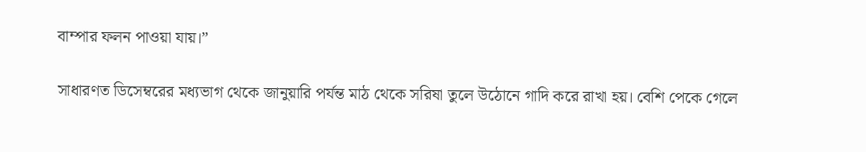বাম্পার ফলন পাওয়া যায়।”

সাধারণত ডিসেম্বরের মধ্যভাগ থেকে জানুয়ারি পর্যন্ত মাঠ থেকে সরিষা তুলে উঠোনে গাদি করে রাখা হয়। বেশি পেকে গেলে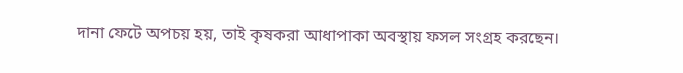দানা ফেটে অপচয় হয়, তাই কৃষকরা আধাপাকা অবস্থায় ফসল সংগ্রহ করছেন।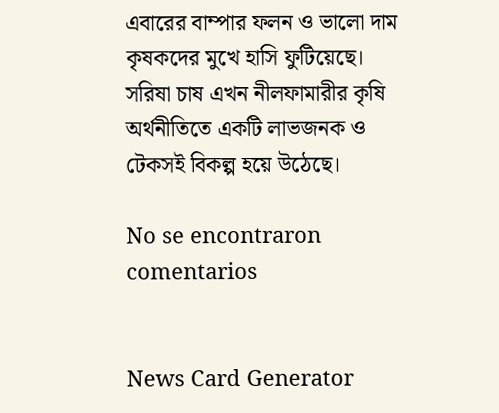এবারের বাম্পার ফলন ও ভালো দাম কৃষকদের মুখে হাসি ফুটিয়েছে। সরিষা চাষ এখন নীলফামারীর কৃষি অর্থনীতিতে একটি লাভজনক ও টেকসই বিকল্প হয়ে উঠেছে।

No se encontraron comentarios


News Card Generator